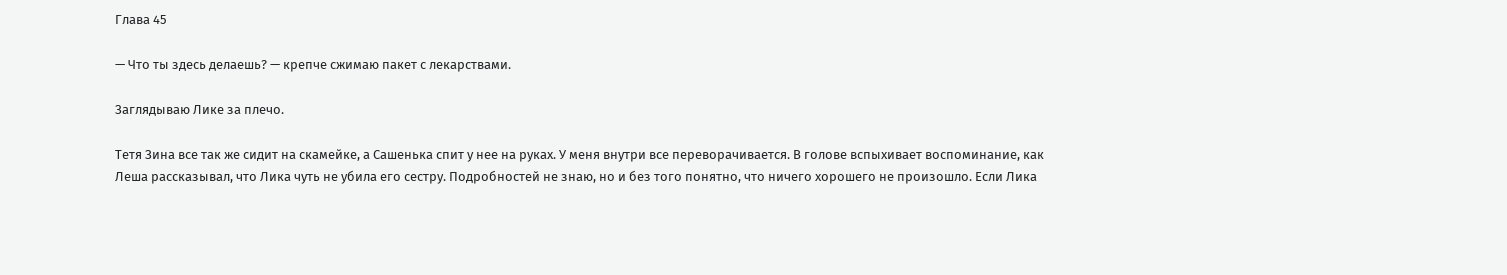Глава 45

— Что ты здесь делаешь? — крепче сжимаю пакет с лекарствами.

Заглядываю Лике за плечо.

Тетя Зина все так же сидит на скамейке, а Сашенька спит у нее на руках. У меня внутри все переворачивается. В голове вспыхивает воспоминание, как Леша рассказывал, что Лика чуть не убила его сестру. Подробностей не знаю, но и без того понятно, что ничего хорошего не произошло. Если Лика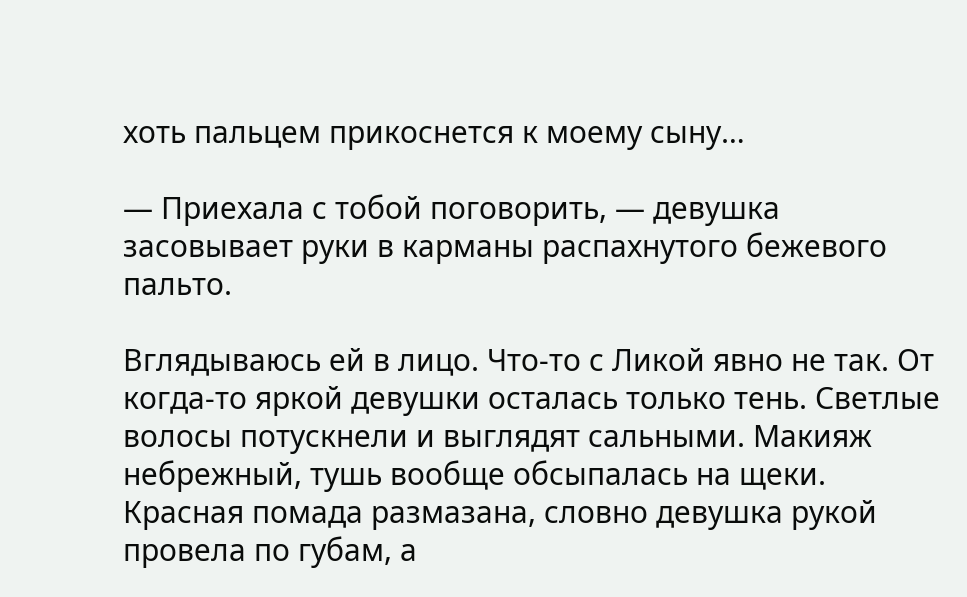хоть пальцем прикоснется к моему сыну…

— Приехала с тобой поговорить, — девушка засовывает руки в карманы распахнутого бежевого пальто.

Вглядываюсь ей в лицо. Что-то с Ликой явно не так. От когда-то яркой девушки осталась только тень. Светлые волосы потускнели и выглядят сальными. Макияж небрежный, тушь вообще обсыпалась на щеки. Красная помада размазана, словно девушка рукой провела по губам, а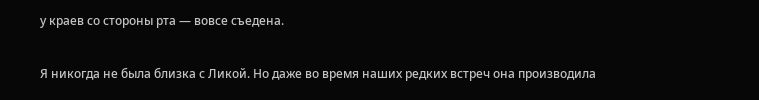у краев со стороны рта — вовсе съедена.

Я никогда не была близка с Ликой. Но даже во время наших редких встреч она производила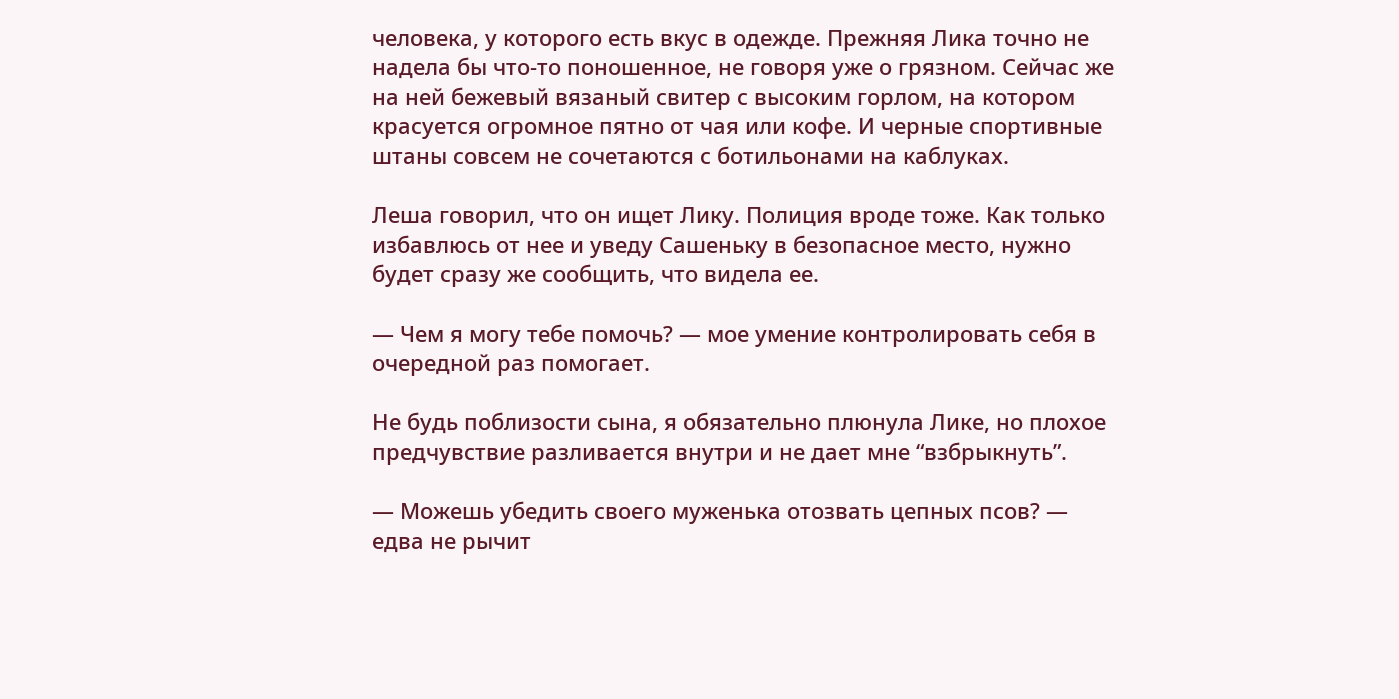человека, у которого есть вкус в одежде. Прежняя Лика точно не надела бы что-то поношенное, не говоря уже о грязном. Сейчас же на ней бежевый вязаный свитер с высоким горлом, на котором красуется огромное пятно от чая или кофе. И черные спортивные штаны совсем не сочетаются с ботильонами на каблуках.

Леша говорил, что он ищет Лику. Полиция вроде тоже. Как только избавлюсь от нее и уведу Сашеньку в безопасное место, нужно будет сразу же сообщить, что видела ее.

— Чем я могу тебе помочь? — мое умение контролировать себя в очередной раз помогает.

Не будь поблизости сына, я обязательно плюнула Лике, но плохое предчувствие разливается внутри и не дает мне “взбрыкнуть”.

— Можешь убедить своего муженька отозвать цепных псов? — едва не рычит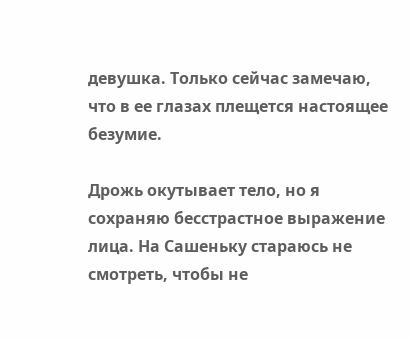девушка. Только сейчас замечаю, что в ее глазах плещется настоящее безумие.

Дрожь окутывает тело, но я сохраняю бесстрастное выражение лица. На Сашеньку стараюсь не смотреть, чтобы не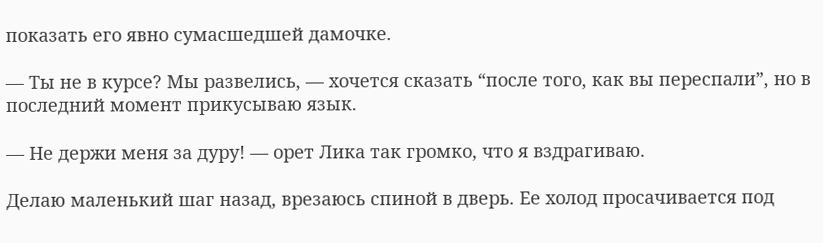показать его явно сумасшедшей дамочке.

— Ты не в курсе? Мы развелись, — хочется сказать “после того, как вы переспали”, но в последний момент прикусываю язык.

— Не держи меня за дуру! — орет Лика так громко, что я вздрагиваю.

Делаю маленький шаг назад, врезаюсь спиной в дверь. Ее холод просачивается под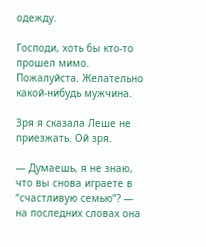одежду.

Господи, хоть бы кто-то прошел мимо. Пожалуйста. Желательно какой-нибудь мужчина.

Зря я сказала Леше не приезжать. Ой зря.

— Думаешь, я не знаю, что вы снова играете в “счастливую семью”? — на последних словах она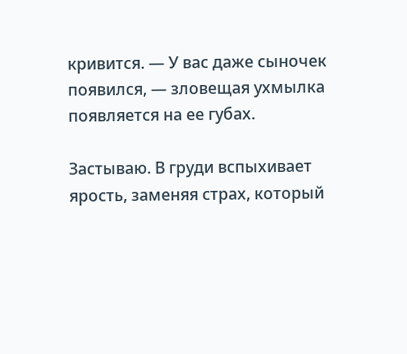кривится. — У вас даже сыночек появился, — зловещая ухмылка появляется на ее губах.

Застываю. В груди вспыхивает ярость, заменяя страх, который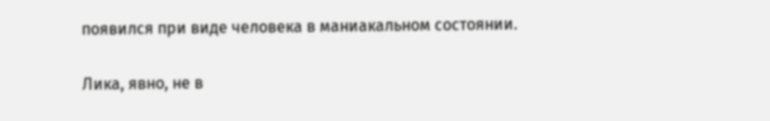появился при виде человека в маниакальном состоянии.

Лика, явно, не в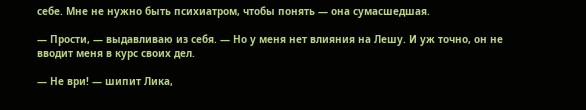себе. Мне не нужно быть психиатром, чтобы понять — она сумасшедшая.

— Прости, — выдавливаю из себя. — Но у меня нет влияния на Лешу. И уж точно, он не вводит меня в курс своих дел.

— Не ври! — шипит Лика,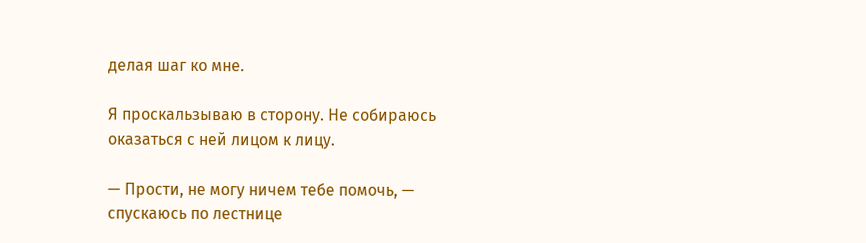делая шаг ко мне.

Я проскальзываю в сторону. Не собираюсь оказаться с ней лицом к лицу.

— Прости, не могу ничем тебе помочь, — спускаюсь по лестнице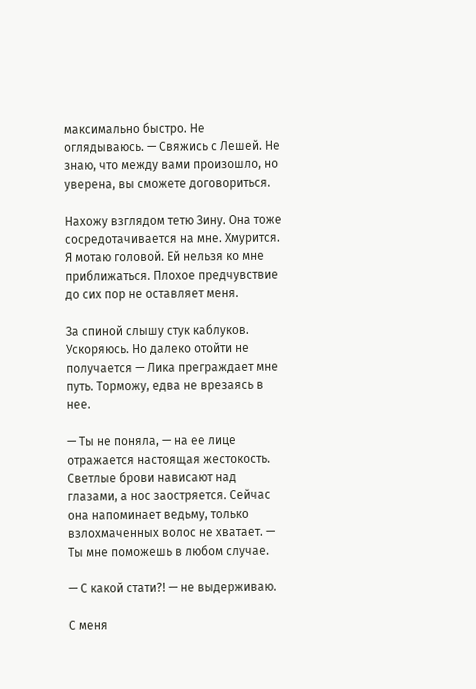максимально быстро. Не оглядываюсь. — Свяжись с Лешей. Не знаю, что между вами произошло, но уверена, вы сможете договориться.

Нахожу взглядом тетю Зину. Она тоже сосредотачивается на мне. Хмурится. Я мотаю головой. Ей нельзя ко мне приближаться. Плохое предчувствие до сих пор не оставляет меня.

За спиной слышу стук каблуков. Ускоряюсь. Но далеко отойти не получается — Лика преграждает мне путь. Торможу, едва не врезаясь в нее.

— Ты не поняла, — на ее лице отражается настоящая жестокость. Светлые брови нависают над глазами, а нос заостряется. Сейчас она напоминает ведьму, только взлохмаченных волос не хватает. — Ты мне поможешь в любом случае.

— С какой стати?! — не выдерживаю.

С меня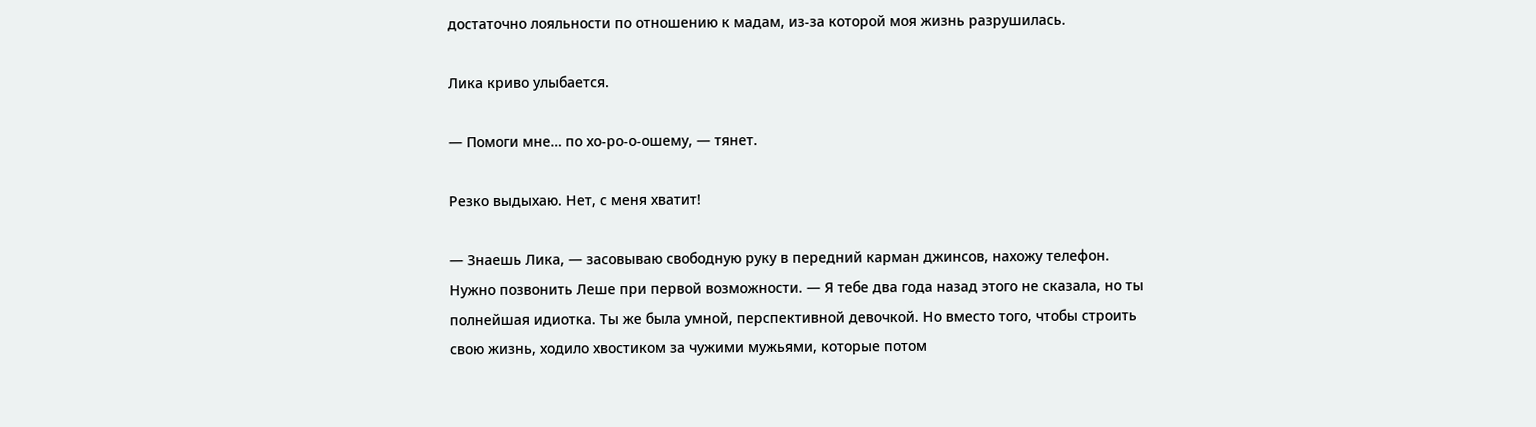достаточно лояльности по отношению к мадам, из-за которой моя жизнь разрушилась.

Лика криво улыбается.

— Помоги мне… по хо-ро-о-ошему, — тянет.

Резко выдыхаю. Нет, с меня хватит!

— Знаешь Лика, — засовываю свободную руку в передний карман джинсов, нахожу телефон. Нужно позвонить Леше при первой возможности. — Я тебе два года назад этого не сказала, но ты полнейшая идиотка. Ты же была умной, перспективной девочкой. Но вместо того, чтобы строить свою жизнь, ходило хвостиком за чужими мужьями, которые потом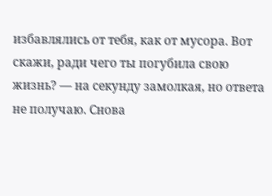избавлялись от тебя, как от мусора. Вот скажи, ради чего ты погубила свою жизнь? — на секунду замолкая, но ответа не получаю. Снова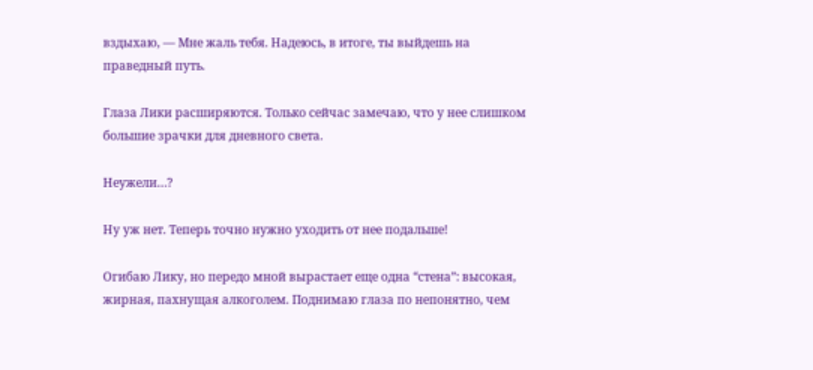вздыхаю, — Мне жаль тебя. Надеюсь, в итоге, ты выйдешь на праведный путь.

Глаза Лики расширяются. Только сейчас замечаю, что у нее слишком большие зрачки для дневного света.

Неужели…?

Ну уж нет. Теперь точно нужно уходить от нее подальше!

Огибаю Лику, но передо мной вырастает еще одна “стена”: высокая, жирная, пахнущая алкоголем. Поднимаю глаза по непонятно, чем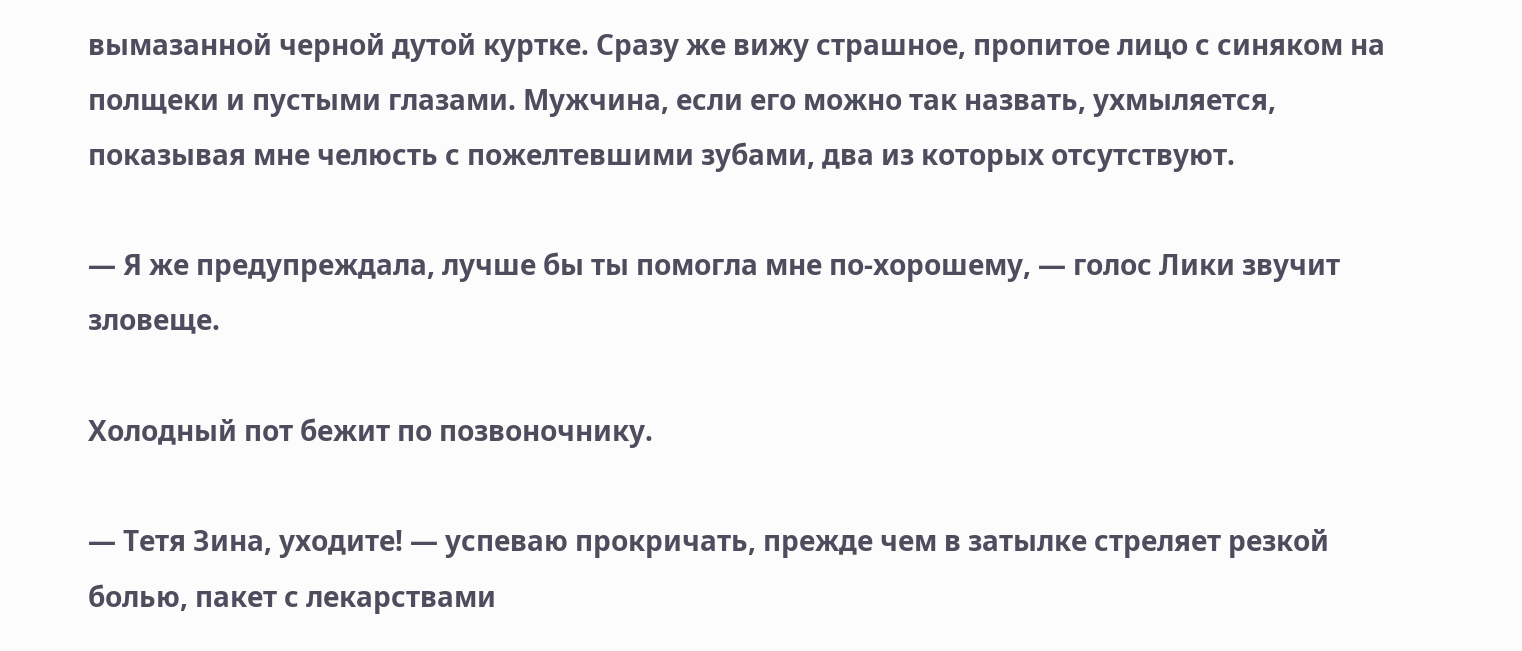вымазанной черной дутой куртке. Сразу же вижу страшное, пропитое лицо с синяком на полщеки и пустыми глазами. Мужчина, если его можно так назвать, ухмыляется, показывая мне челюсть с пожелтевшими зубами, два из которых отсутствуют.

— Я же предупреждала, лучше бы ты помогла мне по-хорошему, — голос Лики звучит зловеще.

Холодный пот бежит по позвоночнику.

— Тетя Зина, уходите! — успеваю прокричать, прежде чем в затылке стреляет резкой болью, пакет с лекарствами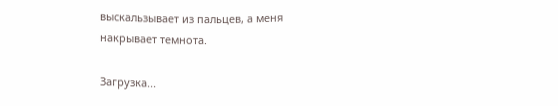выскальзывает из пальцев, а меня накрывает темнота.

Загрузка...